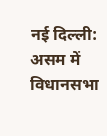नई दिल्ली: असम में विधानसभा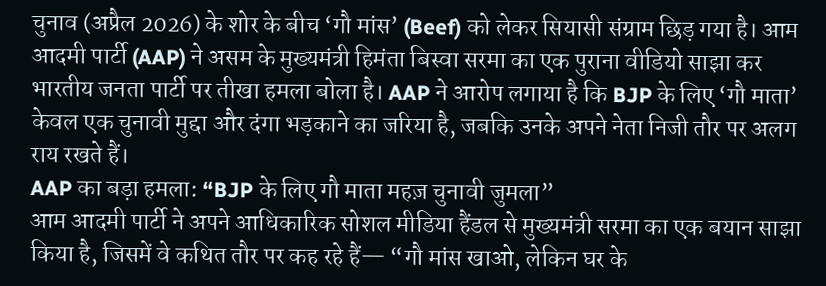चुनाव (अप्रैल 2026) के शोर के बीच ‘गौ मांस’ (Beef) को लेकर सियासी संग्राम छिड़ गया है। आम आदमी पार्टी (AAP) ने असम के मुख्यमंत्री हिमंता बिस्वा सरमा का एक पुराना वीडियो साझा कर भारतीय जनता पार्टी पर तीखा हमला बोला है। AAP ने आरोप लगाया है कि BJP के लिए ‘गौ माता’ केवल एक चुनावी मुद्दा और दंगा भड़काने का जरिया है, जबकि उनके अपने नेता निजी तौर पर अलग राय रखते हैं।
AAP का बड़ा हमला: “BJP के लिए गौ माता महज़ चुनावी जुमला”
आम आदमी पार्टी ने अपने आधिकारिक सोशल मीडिया हैंडल से मुख्यमंत्री सरमा का एक बयान साझा किया है, जिसमें वे कथित तौर पर कह रहे हैं— “गौ मांस खाओ, लेकिन घर के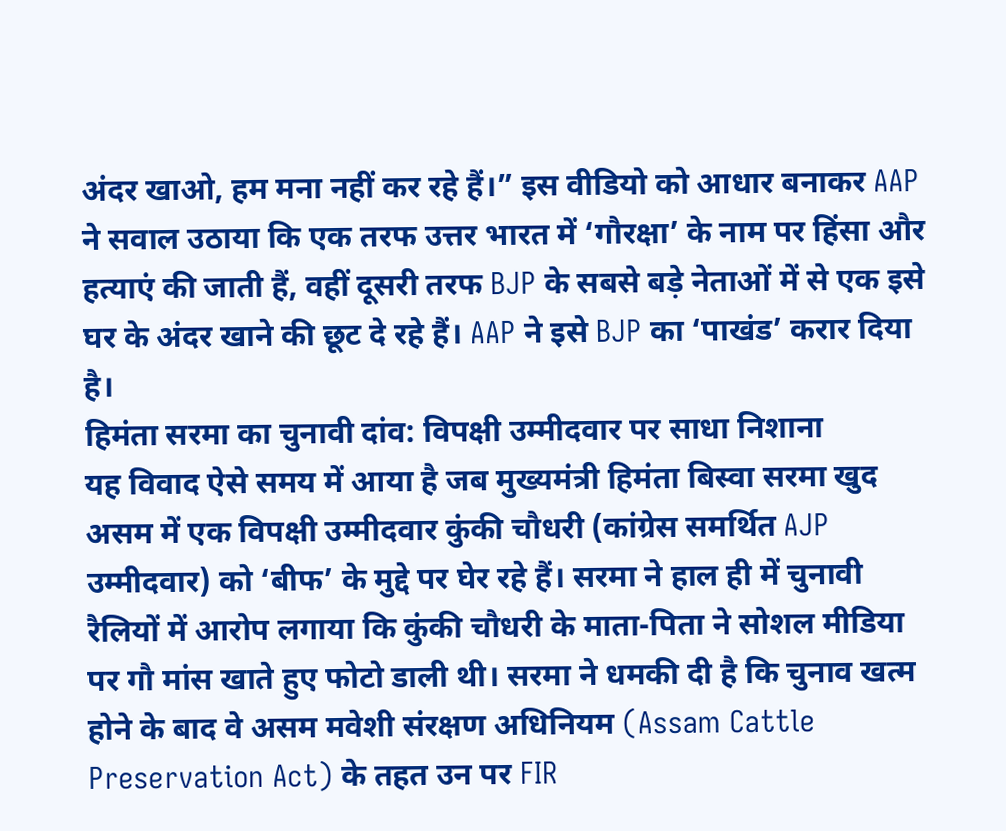अंदर खाओ, हम मना नहीं कर रहे हैं।” इस वीडियो को आधार बनाकर AAP ने सवाल उठाया कि एक तरफ उत्तर भारत में ‘गौरक्षा’ के नाम पर हिंसा और हत्याएं की जाती हैं, वहीं दूसरी तरफ BJP के सबसे बड़े नेताओं में से एक इसे घर के अंदर खाने की छूट दे रहे हैं। AAP ने इसे BJP का ‘पाखंड’ करार दिया है।
हिमंता सरमा का चुनावी दांव: विपक्षी उम्मीदवार पर साधा निशाना
यह विवाद ऐसे समय में आया है जब मुख्यमंत्री हिमंता बिस्वा सरमा खुद असम में एक विपक्षी उम्मीदवार कुंकी चौधरी (कांग्रेस समर्थित AJP उम्मीदवार) को ‘बीफ’ के मुद्दे पर घेर रहे हैं। सरमा ने हाल ही में चुनावी रैलियों में आरोप लगाया कि कुंकी चौधरी के माता-पिता ने सोशल मीडिया पर गौ मांस खाते हुए फोटो डाली थी। सरमा ने धमकी दी है कि चुनाव खत्म होने के बाद वे असम मवेशी संरक्षण अधिनियम (Assam Cattle Preservation Act) के तहत उन पर FIR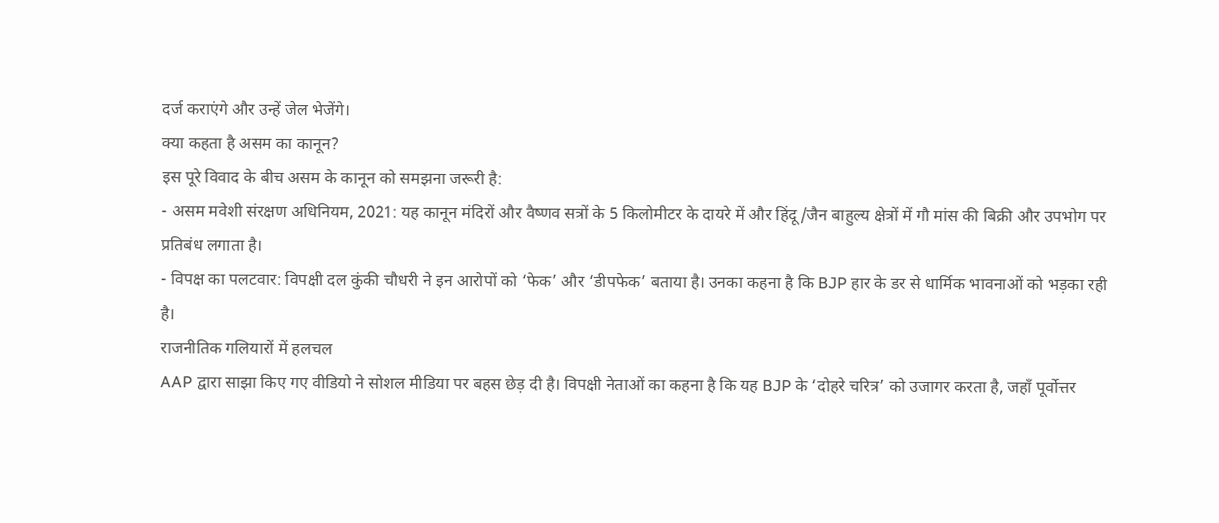दर्ज कराएंगे और उन्हें जेल भेजेंगे।
क्या कहता है असम का कानून?
इस पूरे विवाद के बीच असम के कानून को समझना जरूरी है:
- असम मवेशी संरक्षण अधिनियम, 2021: यह कानून मंदिरों और वैष्णव सत्रों के 5 किलोमीटर के दायरे में और हिंदू/जैन बाहुल्य क्षेत्रों में गौ मांस की बिक्री और उपभोग पर प्रतिबंध लगाता है।
- विपक्ष का पलटवार: विपक्षी दल कुंकी चौधरी ने इन आरोपों को ‘फेक’ और ‘डीपफेक’ बताया है। उनका कहना है कि BJP हार के डर से धार्मिक भावनाओं को भड़का रही है।
राजनीतिक गलियारों में हलचल
AAP द्वारा साझा किए गए वीडियो ने सोशल मीडिया पर बहस छेड़ दी है। विपक्षी नेताओं का कहना है कि यह BJP के ‘दोहरे चरित्र’ को उजागर करता है, जहाँ पूर्वोत्तर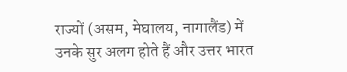राज्यों (असम, मेघालय, नागालैंड) में उनके सुर अलग होते हैं और उत्तर भारत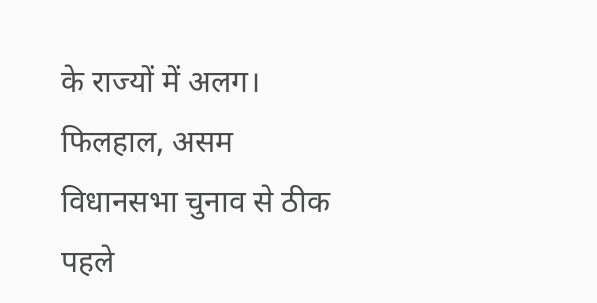के राज्यों में अलग। फिलहाल, असम विधानसभा चुनाव से ठीक पहले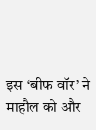इस ‘बीफ वॉर’ ने माहौल को और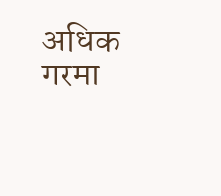अधिक गरमा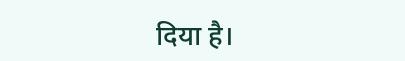दिया है।